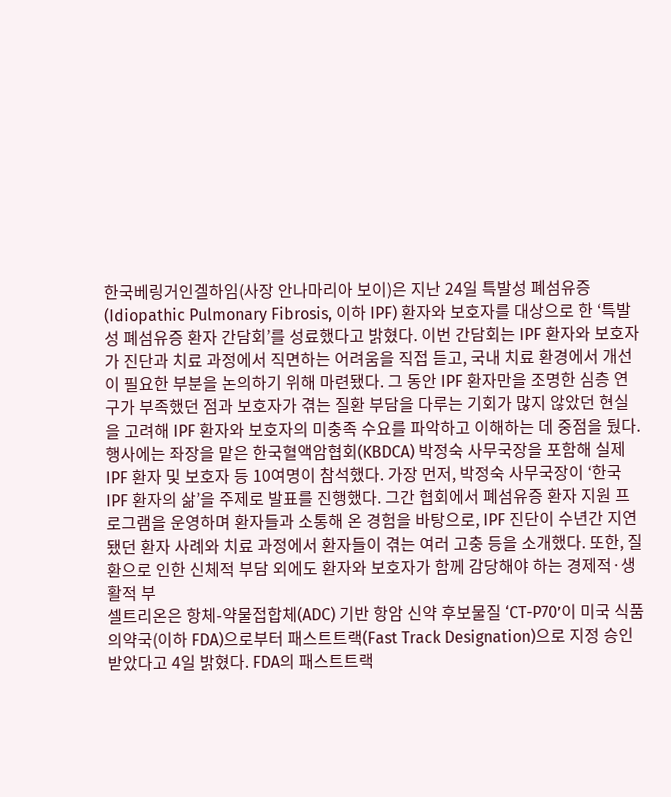한국베링거인겔하임(사장 안나마리아 보이)은 지난 24일 특발성 폐섬유증(Idiopathic Pulmonary Fibrosis, 이하 IPF) 환자와 보호자를 대상으로 한 ‘특발성 폐섬유증 환자 간담회’를 성료했다고 밝혔다. 이번 간담회는 IPF 환자와 보호자가 진단과 치료 과정에서 직면하는 어려움을 직접 듣고, 국내 치료 환경에서 개선이 필요한 부분을 논의하기 위해 마련됐다. 그 동안 IPF 환자만을 조명한 심층 연구가 부족했던 점과 보호자가 겪는 질환 부담을 다루는 기회가 많지 않았던 현실을 고려해 IPF 환자와 보호자의 미충족 수요를 파악하고 이해하는 데 중점을 뒀다. 행사에는 좌장을 맡은 한국혈액암협회(KBDCA) 박정숙 사무국장을 포함해 실제 IPF 환자 및 보호자 등 10여명이 참석했다. 가장 먼저, 박정숙 사무국장이 ‘한국 IPF 환자의 삶’을 주제로 발표를 진행했다. 그간 협회에서 폐섬유증 환자 지원 프로그램을 운영하며 환자들과 소통해 온 경험을 바탕으로, IPF 진단이 수년간 지연됐던 환자 사례와 치료 과정에서 환자들이 겪는 여러 고충 등을 소개했다. 또한, 질환으로 인한 신체적 부담 외에도 환자와 보호자가 함께 감당해야 하는 경제적·생활적 부
셀트리온은 항체-약물접합체(ADC) 기반 항암 신약 후보물질 ‘CT-P70’이 미국 식품의약국(이하 FDA)으로부터 패스트트랙(Fast Track Designation)으로 지정 승인 받았다고 4일 밝혔다. FDA의 패스트트랙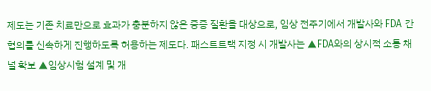제도는 기존 치료만으로 효과가 충분하지 않은 중증 질환을 대상으로, 임상 전주기에서 개발사와 FDA 간 협의를 신속하게 진행하도록 허용하는 제도다. 패스트트랙 지정 시 개발사는 ▲FDA와의 상시적 소통 채널 확보 ▲임상시험 설계 및 개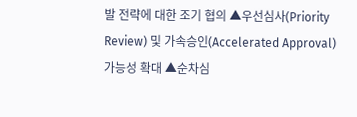발 전략에 대한 조기 협의 ▲우선심사(Priority Review) 및 가속승인(Accelerated Approval) 가능성 확대 ▲순차심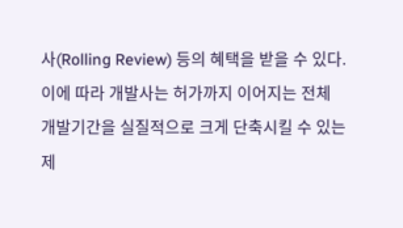사(Rolling Review) 등의 혜택을 받을 수 있다. 이에 따라 개발사는 허가까지 이어지는 전체 개발기간을 실질적으로 크게 단축시킬 수 있는 제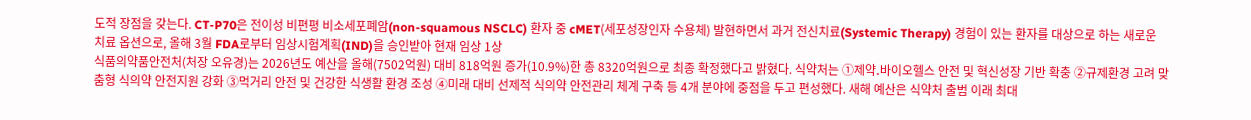도적 장점을 갖는다. CT-P70은 전이성 비편평 비소세포폐암(non-squamous NSCLC) 환자 중 cMET(세포성장인자 수용체) 발현하면서 과거 전신치료(Systemic Therapy) 경험이 있는 환자를 대상으로 하는 새로운 치료 옵션으로, 올해 3월 FDA로부터 임상시험계획(IND)을 승인받아 현재 임상 1상
식품의약품안전처(처장 오유경)는 2026년도 예산을 올해(7502억원) 대비 818억원 증가(10.9%)한 총 8320억원으로 최종 확정했다고 밝혔다. 식약처는 ①제약․바이오헬스 안전 및 혁신성장 기반 확충 ②규제환경 고려 맞춤형 식의약 안전지원 강화 ③먹거리 안전 및 건강한 식생활 환경 조성 ④미래 대비 선제적 식의약 안전관리 체계 구축 등 4개 분야에 중점을 두고 편성했다. 새해 예산은 식약처 출범 이래 최대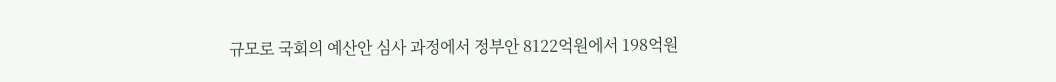규모로 국회의 예산안 심사 과정에서 정부안 8122억원에서 198억원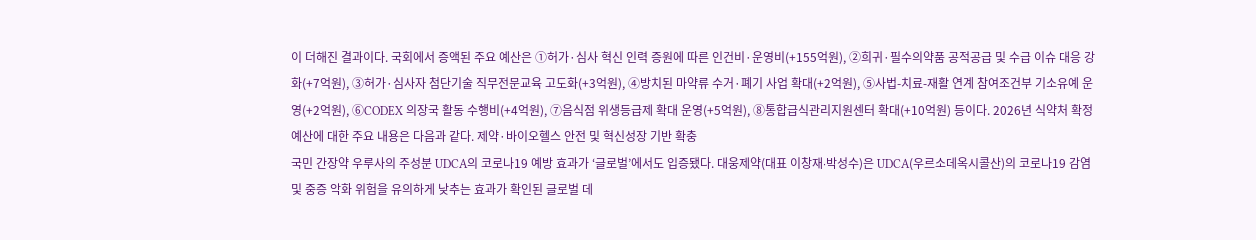이 더해진 결과이다. 국회에서 증액된 주요 예산은 ①허가·심사 혁신 인력 증원에 따른 인건비·운영비(+155억원), ②희귀·필수의약품 공적공급 및 수급 이슈 대응 강화(+7억원), ③허가·심사자 첨단기술 직무전문교육 고도화(+3억원), ④방치된 마약류 수거·폐기 사업 확대(+2억원), ⑤사법-치료-재활 연계 참여조건부 기소유예 운영(+2억원), ⑥CODEX 의장국 활동 수행비(+4억원), ⑦음식점 위생등급제 확대 운영(+5억원), ⑧통합급식관리지원센터 확대(+10억원) 등이다. 2026년 식약처 확정예산에 대한 주요 내용은 다음과 같다. 제약·바이오헬스 안전 및 혁신성장 기반 확충
국민 간장약 우루사의 주성분 UDCA의 코로나19 예방 효과가 ‘글로벌’에서도 입증됐다. 대웅제약(대표 이창재∙박성수)은 UDCA(우르소데옥시콜산)의 코로나19 감염 및 중증 악화 위험을 유의하게 낮추는 효과가 확인된 글로벌 데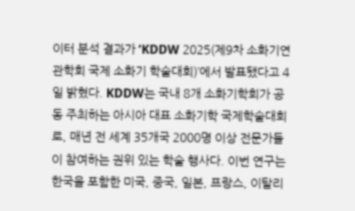이터 분석 결과가 ‘KDDW 2025(제9차 소화기연관학회 국제 소화기 학술대회)’에서 발표됐다고 4일 밝혔다. KDDW는 국내 8개 소화기학회가 공동 주최하는 아시아 대표 소화기학 국제학술대회로, 매년 전 세계 35개국 2000명 이상 전문가들이 참여하는 권위 있는 학술 행사다. 이번 연구는 한국을 포함한 미국, 중국, 일본, 프랑스, 이탈리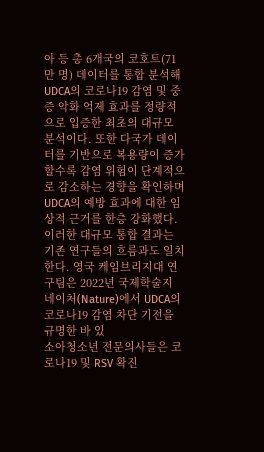아 등 총 6개국의 코호트(71만 명) 데이터를 통합 분석해 UDCA의 코로나19 감염 및 중증 악화 억제 효과를 정량적으로 입증한 최초의 대규모 분석이다. 또한 다국가 데이터를 기반으로 복용량이 증가할수록 감염 위험이 단계적으로 감소하는 경향을 확인하며 UDCA의 예방 효과에 대한 임상적 근거를 한층 강화했다. 이러한 대규모 통합 결과는 기존 연구들의 흐름과도 일치한다. 영국 케임브리지대 연구팀은 2022년 국제학술지 네이처(Nature)에서 UDCA의 코로나19 감염 차단 기전을 규명한 바 있
소아청소년 전문의사들은 코로나19 및 RSV 확진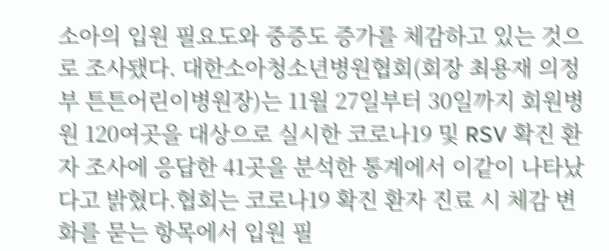소아의 입원 필요도와 중증도 증가를 체감하고 있는 것으로 조사됐다. 대한소아청소년병원협회(회장 최용재 의정부 튼튼어린이병원장)는 11월 27일부터 30일까지 회원병원 120여곳을 대상으로 실시한 코로나19 및 RSV 확진 환자 조사에 응답한 41곳을 분석한 통계에서 이같이 나타났다고 밝혔다.협회는 코로나19 확진 환자 진료 시 체감 변화를 묻는 항목에서 입원 필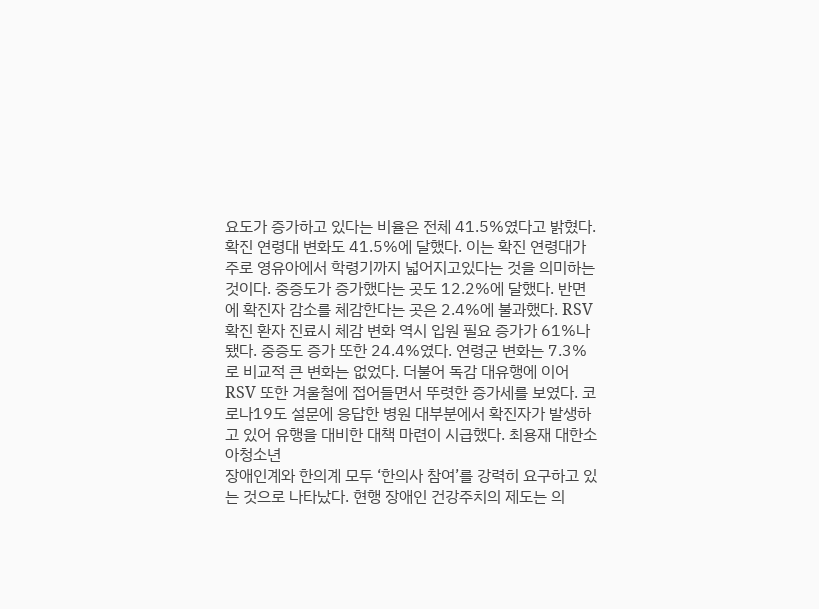요도가 증가하고 있다는 비율은 전체 41.5%였다고 밝혔다. 확진 연령대 변화도 41.5%에 달했다. 이는 확진 연령대가 주로 영유아에서 학령기까지 넓어지고있다는 것을 의미하는 것이다. 중증도가 증가했다는 곳도 12.2%에 달했다. 반면에 확진자 감소를 체감한다는 곳은 2.4%에 불과했다. RSV 확진 환자 진료시 체감 변화 역시 입원 필요 증가가 61%나 됐다. 중증도 증가 또한 24.4%였다. 연령군 변화는 7.3%로 비교적 큰 변화는 없었다. 더불어 독감 대유행에 이어 RSV 또한 겨울철에 접어들면서 뚜렷한 증가세를 보였다. 코로나19도 설문에 응답한 병원 대부분에서 확진자가 발생하고 있어 유행을 대비한 대책 마련이 시급했다. 최용재 대한소아청소년
장애인계와 한의계 모두 ‘한의사 참여’를 강력히 요구하고 있는 것으로 나타났다. 현행 장애인 건강주치의 제도는 의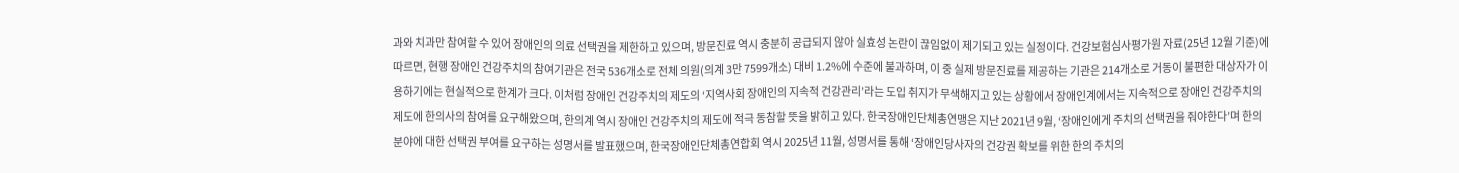과와 치과만 참여할 수 있어 장애인의 의료 선택권을 제한하고 있으며, 방문진료 역시 충분히 공급되지 않아 실효성 논란이 끊임없이 제기되고 있는 실정이다. 건강보험심사평가원 자료(25년 12월 기준)에 따르면, 현행 장애인 건강주치의 참여기관은 전국 536개소로 전체 의원(의계 3만 7599개소) 대비 1.2%에 수준에 불과하며, 이 중 실제 방문진료를 제공하는 기관은 214개소로 거동이 불편한 대상자가 이용하기에는 현실적으로 한계가 크다. 이처럼 장애인 건강주치의 제도의 ‘지역사회 장애인의 지속적 건강관리’라는 도입 취지가 무색해지고 있는 상황에서 장애인계에서는 지속적으로 장애인 건강주치의 제도에 한의사의 참여를 요구해왔으며, 한의계 역시 장애인 건강주치의 제도에 적극 동참할 뜻을 밝히고 있다. 한국장애인단체총연맹은 지난 2021년 9월, ‘장애인에게 주치의 선택권을 줘야한다’며 한의분야에 대한 선택권 부여를 요구하는 성명서를 발표했으며, 한국장애인단체총연합회 역시 2025년 11월, 성명서를 통해 ‘장애인당사자의 건강권 확보를 위한 한의 주치의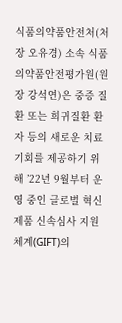식품의약품안전처(처장 오유경) 소속 식품의약품안전평가원(원장 강석연)은 중증 질환 또는 희귀질환 환자 등의 새로운 치료 기회를 제공하기 위해 ’22년 9월부터 운영 중인 글로벌 혁신제품 신속심사 지원체계(GIFT)의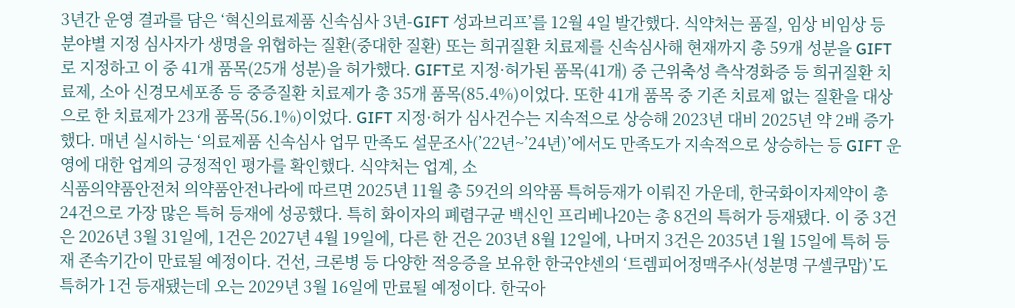3년간 운영 결과를 담은 ‘혁신의료제품 신속심사 3년-GIFT 성과브리프’를 12월 4일 발간했다. 식약처는 품질, 임상 비임상 등 분야별 지정 심사자가 생명을 위협하는 질환(중대한 질환) 또는 희귀질환 치료제를 신속심사해 현재까지 총 59개 성분을 GIFT로 지정하고 이 중 41개 품목(25개 성분)을 허가했다. GIFT로 지정·허가된 품목(41개) 중 근위축성 측삭경화증 등 희귀질환 치료제, 소아 신경모세포종 등 중증질환 치료제가 총 35개 품목(85.4%)이었다. 또한 41개 품목 중 기존 치료제 없는 질환을 대상으로 한 치료제가 23개 품목(56.1%)이었다. GIFT 지정·허가 심사건수는 지속적으로 상승해 2023년 대비 2025년 약 2배 증가했다. 매년 실시하는 ‘의료제품 신속심사 업무 만족도 설문조사(’22년~’24년)’에서도 만족도가 지속적으로 상승하는 등 GIFT 운영에 대한 업계의 긍정적인 평가를 확인했다. 식약처는 업계, 소
식품의약품안전처 의약품안전나라에 따르면 2025년 11월 총 59건의 의약품 특허등재가 이뤄진 가운데, 한국화이자제약이 총 24건으로 가장 많은 특허 등재에 성공했다. 특히 화이자의 폐렴구균 백신인 프리베나20는 총 8건의 특허가 등재됐다. 이 중 3건은 2026년 3월 31일에, 1건은 2027년 4월 19일에, 다른 한 건은 203년 8월 12일에, 나머지 3건은 2035년 1월 15일에 특허 등재 존속기간이 만료될 예정이다. 건선, 크론병 등 다양한 적응증을 보유한 한국얀센의 ‘트렘피어정맥주사(성분명 구셀쿠맙)’도 특허가 1건 등재됐는데 오는 2029년 3월 16일에 만료될 예정이다. 한국아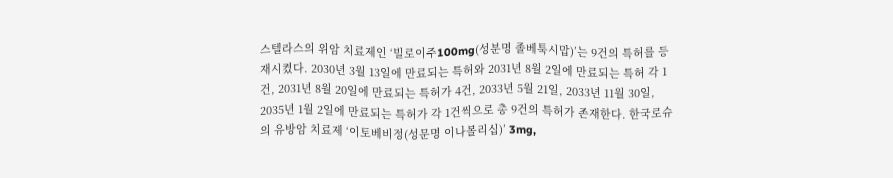스텔라스의 위암 치료제인 ‘빌로이주100mg(성분명 졸베툭시맙)’는 9건의 특허를 등재시켰다. 2030년 3월 13일에 만료되는 특허와 2031년 8월 2일에 만료되는 특허 각 1건, 2031년 8월 20일에 만료되는 특허가 4건, 2033년 5월 21일, 2033년 11월 30일, 2035년 1월 2일에 만료되는 특허가 각 1건씩으로 총 9건의 특허가 존재한다. 한국로슈의 유방암 치료제 ‘이토베비정(성문명 이나볼리십)’ 3mg,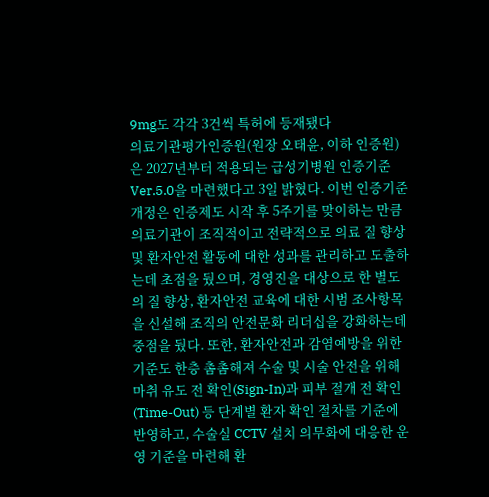9mg도 각각 3건씩 특허에 등재됐다
의료기관평가인증원(원장 오태윤, 이하 인증원)은 2027년부터 적용되는 급성기병원 인증기준 Ver.5.0을 마련했다고 3일 밝혔다. 이번 인증기준 개정은 인증제도 시작 후 5주기를 맞이하는 만큼 의료기관이 조직적이고 전략적으로 의료 질 향상 및 환자안전 활동에 대한 성과를 관리하고 도출하는데 초점을 뒀으며, 경영진을 대상으로 한 별도의 질 향상, 환자안전 교육에 대한 시범 조사항목을 신설해 조직의 안전문화 리더십을 강화하는데 중점을 뒀다. 또한, 환자안전과 감염예방을 위한 기준도 한층 촘촘해져 수술 및 시술 안전을 위해 마취 유도 전 확인(Sign-In)과 피부 절개 전 확인(Time-Out) 등 단계별 환자 확인 절차를 기준에 반영하고, 수술실 CCTV 설치 의무화에 대응한 운영 기준을 마련해 환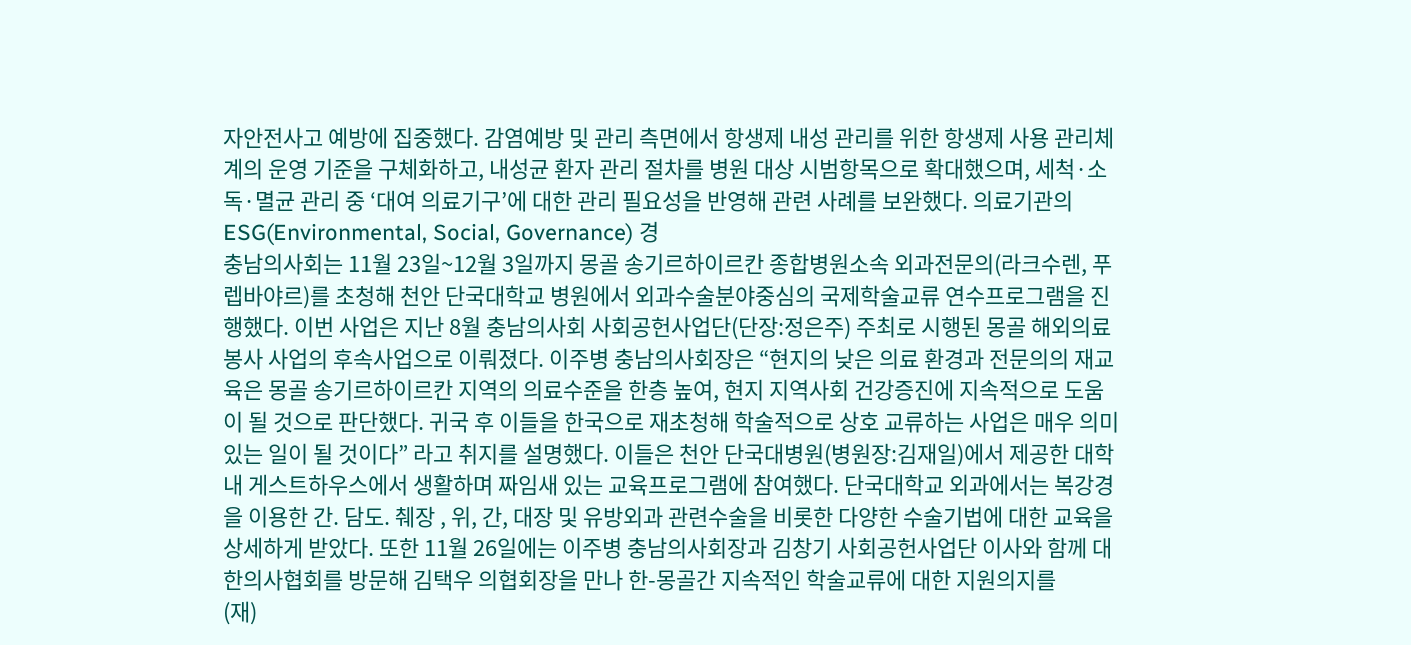자안전사고 예방에 집중했다. 감염예방 및 관리 측면에서 항생제 내성 관리를 위한 항생제 사용 관리체계의 운영 기준을 구체화하고, 내성균 환자 관리 절차를 병원 대상 시범항목으로 확대했으며, 세척·소독·멸균 관리 중 ‘대여 의료기구’에 대한 관리 필요성을 반영해 관련 사례를 보완했다. 의료기관의 ESG(Environmental, Social, Governance) 경
충남의사회는 11월 23일~12월 3일까지 몽골 송기르하이르칸 종합병원소속 외과전문의(라크수렌, 푸렙바야르)를 초청해 천안 단국대학교 병원에서 외과수술분야중심의 국제학술교류 연수프로그램을 진행했다. 이번 사업은 지난 8월 충남의사회 사회공헌사업단(단장:정은주) 주최로 시행된 몽골 해외의료봉사 사업의 후속사업으로 이뤄졌다. 이주병 충남의사회장은 “현지의 낮은 의료 환경과 전문의의 재교육은 몽골 송기르하이르칸 지역의 의료수준을 한층 높여, 현지 지역사회 건강증진에 지속적으로 도움이 될 것으로 판단했다. 귀국 후 이들을 한국으로 재초청해 학술적으로 상호 교류하는 사업은 매우 의미 있는 일이 될 것이다” 라고 취지를 설명했다. 이들은 천안 단국대병원(병원장:김재일)에서 제공한 대학 내 게스트하우스에서 생활하며 짜임새 있는 교육프로그램에 참여했다. 단국대학교 외과에서는 복강경을 이용한 간. 담도. 췌장 , 위, 간, 대장 및 유방외과 관련수술을 비롯한 다양한 수술기법에 대한 교육을 상세하게 받았다. 또한 11월 26일에는 이주병 충남의사회장과 김창기 사회공헌사업단 이사와 함께 대한의사협회를 방문해 김택우 의협회장을 만나 한-몽골간 지속적인 학술교류에 대한 지원의지를
(재)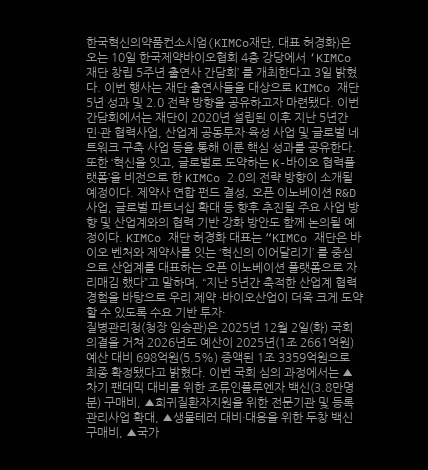한국혁신의약품컨소시엄(KIMCo재단, 대표 허경화)은 오는 10일 한국제약바이오협회 4층 강당에서 ‘KIMCo 재단 창립 5주년 출연사 간담회’ 를 개최한다고 3일 밝혔다. 이번 행사는 재단 출연사들을 대상으로 KIMCo 재단 5년 성과 및 2.0 전략 방향을 공유하고자 마련됐다. 이번 간담회에서는 재단이 2020년 설립된 이후 지난 5년간 민·관 협력사업, 산업계 공동투자·육성 사업 및 글로벌 네트워크 구축 사업 등을 통해 이룬 핵심 성과를 공유한다. 또한 ‘혁신을 잇고, 글로벌로 도약하는 K-바이오 협력플랫폼’을 비전으로 한 KIMCo 2.0의 전략 방향이 소개될 예정이다. 제약사 연합 펀드 결성, 오픈 이노베이션 R&D 사업, 글로벌 파트너십 확대 등 향후 추진될 주요 사업 방향 및 산업계와의 협력 기반 강화 방안도 함께 논의될 예정이다. KIMCo 재단 허경화 대표는 “KIMCo 재단은 바이오 벤처와 제약사를 잇는 ‘혁신의 이어달리기’ 를 중심으로 산업계를 대표하는 오픈 이노베이션 플랫폼으로 자리매김 했다”고 말하며, “지난 5년간 축적한 산업계 협력 경험을 바탕으로 우리 제약 ·바이오산업이 더욱 크게 도약할 수 있도록 수요 기반 투자·
질병관리청(청장 임승관)은 2025년 12월 2일(화) 국회 의결을 거쳐 2026년도 예산이 2025년(1조 2661억원) 예산 대비 698억원(5.5%) 증액된 1조 3359억원으로 최종 확정됐다고 밝혔다. 이번 국회 심의 과정에서는 ▲차기 팬데믹 대비를 위한 조류인플루엔자 백신(3.8만명분) 구매비, ▲희귀질환자지원을 위한 전문기관 및 등록관리사업 확대, ▲생물테러 대비·대응을 위한 두창 백신 구매비, ▲국가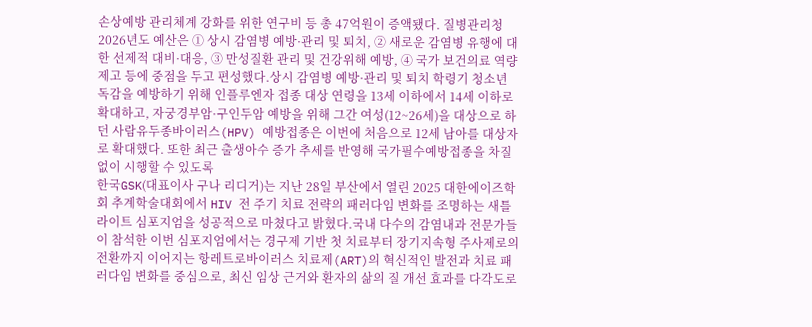손상예방 관리체계 강화를 위한 연구비 등 총 47억원이 증액됐다. 질병관리청 2026년도 예산은 ① 상시 감염병 예방·관리 및 퇴치, ② 새로운 감염병 유행에 대한 선제적 대비·대응, ③ 만성질환 관리 및 건강위해 예방, ④ 국가 보건의료 역량 제고 등에 중점을 두고 편성했다.상시 감염병 예방·관리 및 퇴치 학령기 청소년 독감을 예방하기 위해 인플루엔자 접종 대상 연령을 13세 이하에서 14세 이하로 확대하고, 자궁경부암·구인두암 예방을 위해 그간 여성(12~26세)을 대상으로 하던 사람유두종바이러스(HPV) 예방접종은 이번에 처음으로 12세 남아를 대상자로 확대했다. 또한 최근 출생아수 증가 추세를 반영해 국가필수예방접종을 차질없이 시행할 수 있도록
한국GSK(대표이사 구나 리디거)는 지난 28일 부산에서 열린 2025 대한에이즈학회 추계학술대회에서 HIV 전 주기 치료 전략의 패러다임 변화를 조명하는 새틀라이트 심포지엄을 성공적으로 마쳤다고 밝혔다.국내 다수의 감염내과 전문가들이 참석한 이번 심포지엄에서는 경구제 기반 첫 치료부터 장기지속형 주사제로의 전환까지 이어지는 항레트로바이러스 치료제(ART)의 혁신적인 발전과 치료 패러다임 변화를 중심으로, 최신 임상 근거와 환자의 삶의 질 개선 효과를 다각도로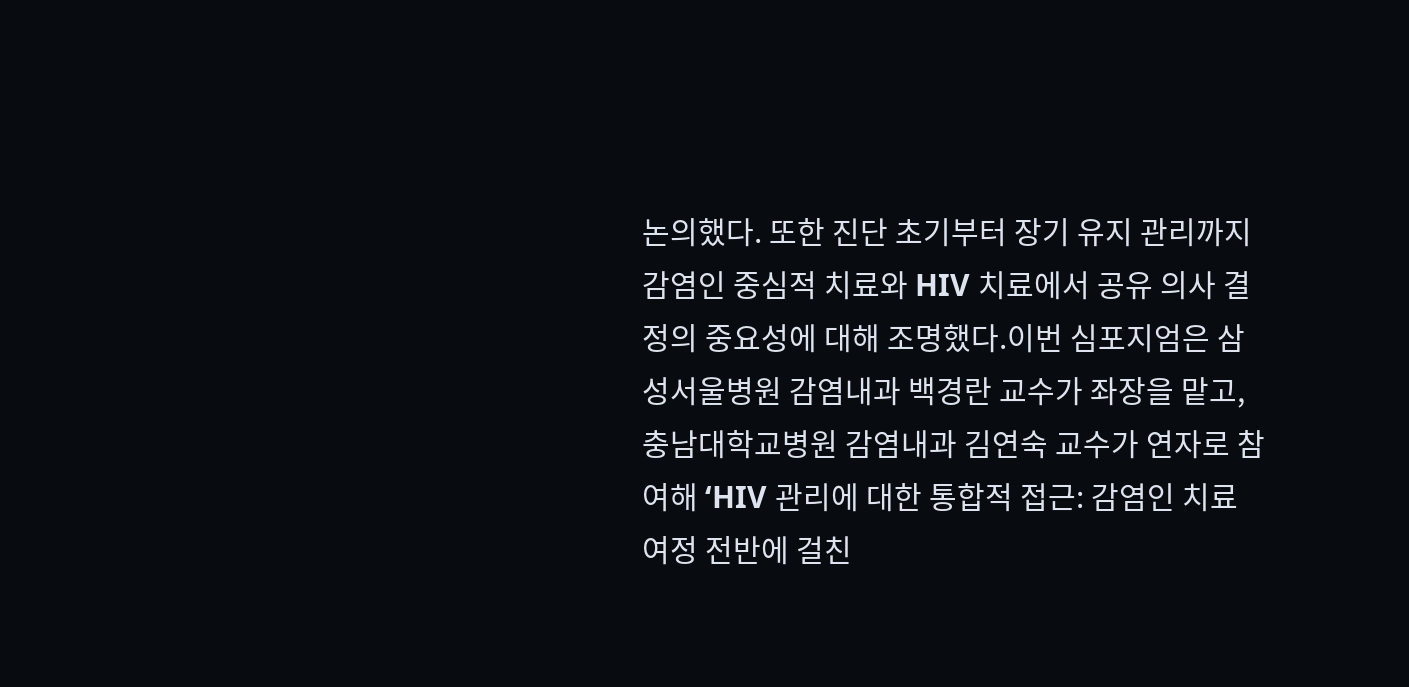논의했다. 또한 진단 초기부터 장기 유지 관리까지 감염인 중심적 치료와 HIV 치료에서 공유 의사 결정의 중요성에 대해 조명했다.이번 심포지엄은 삼성서울병원 감염내과 백경란 교수가 좌장을 맡고, 충남대학교병원 감염내과 김연숙 교수가 연자로 참여해 ‘HIV 관리에 대한 통합적 접근: 감염인 치료 여정 전반에 걸친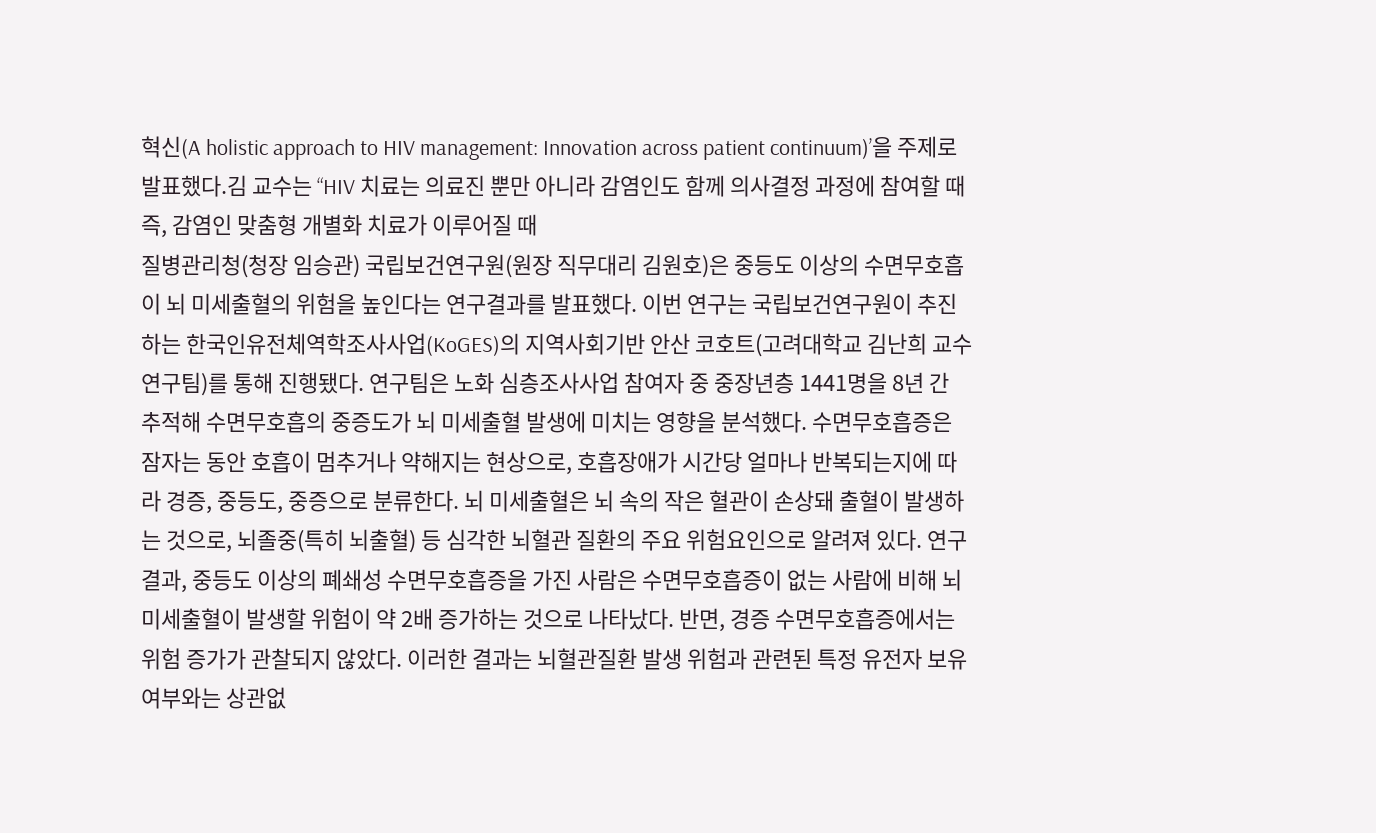혁신(A holistic approach to HIV management: Innovation across patient continuum)’을 주제로 발표했다.김 교수는 “HIV 치료는 의료진 뿐만 아니라 감염인도 함께 의사결정 과정에 참여할 때 즉, 감염인 맞춤형 개별화 치료가 이루어질 때
질병관리청(청장 임승관) 국립보건연구원(원장 직무대리 김원호)은 중등도 이상의 수면무호흡이 뇌 미세출혈의 위험을 높인다는 연구결과를 발표했다. 이번 연구는 국립보건연구원이 추진하는 한국인유전체역학조사사업(KoGES)의 지역사회기반 안산 코호트(고려대학교 김난희 교수 연구팀)를 통해 진행됐다. 연구팀은 노화 심층조사사업 참여자 중 중장년층 1441명을 8년 간 추적해 수면무호흡의 중증도가 뇌 미세출혈 발생에 미치는 영향을 분석했다. 수면무호흡증은 잠자는 동안 호흡이 멈추거나 약해지는 현상으로, 호흡장애가 시간당 얼마나 반복되는지에 따라 경증, 중등도, 중증으로 분류한다. 뇌 미세출혈은 뇌 속의 작은 혈관이 손상돼 출혈이 발생하는 것으로, 뇌졸중(특히 뇌출혈) 등 심각한 뇌혈관 질환의 주요 위험요인으로 알려져 있다. 연구 결과, 중등도 이상의 폐쇄성 수면무호흡증을 가진 사람은 수면무호흡증이 없는 사람에 비해 뇌 미세출혈이 발생할 위험이 약 2배 증가하는 것으로 나타났다. 반면, 경증 수면무호흡증에서는 위험 증가가 관찰되지 않았다. 이러한 결과는 뇌혈관질환 발생 위험과 관련된 특정 유전자 보유 여부와는 상관없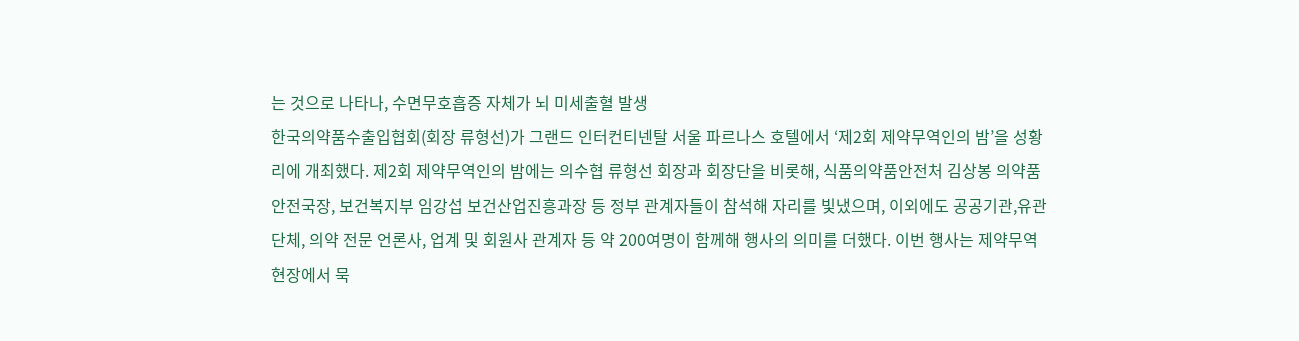는 것으로 나타나, 수면무호흡증 자체가 뇌 미세출혈 발생
한국의약품수출입협회(회장 류형선)가 그랜드 인터컨티넨탈 서울 파르나스 호텔에서 ‘제2회 제약무역인의 밤’을 성황리에 개최했다. 제2회 제약무역인의 밤에는 의수협 류형선 회장과 회장단을 비롯해, 식품의약품안전처 김상봉 의약품안전국장, 보건복지부 임강섭 보건산업진흥과장 등 정부 관계자들이 참석해 자리를 빛냈으며, 이외에도 공공기관,유관 단체, 의약 전문 언론사, 업계 및 회원사 관계자 등 약 200여명이 함께해 행사의 의미를 더했다. 이번 행사는 제약무역 현장에서 묵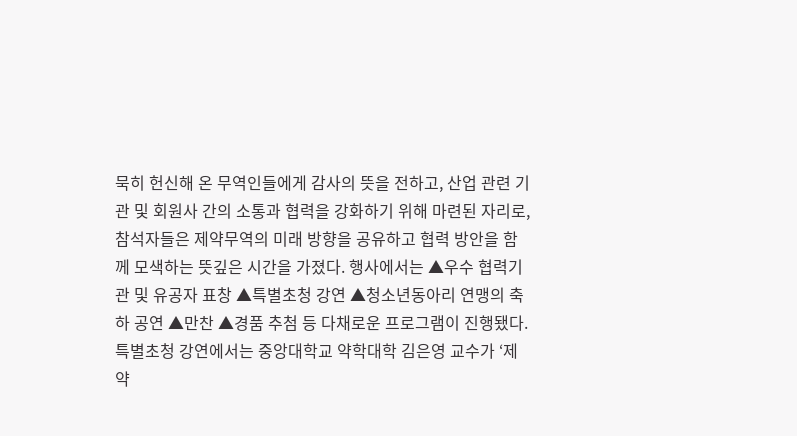묵히 헌신해 온 무역인들에게 감사의 뜻을 전하고, 산업 관련 기관 및 회원사 간의 소통과 협력을 강화하기 위해 마련된 자리로, 참석자들은 제약무역의 미래 방향을 공유하고 협력 방안을 함께 모색하는 뜻깊은 시간을 가졌다. 행사에서는 ▲우수 협력기관 및 유공자 표창 ▲특별초청 강연 ▲청소년동아리 연맹의 축하 공연 ▲만찬 ▲경품 추첨 등 다채로운 프로그램이 진행됐다. 특별초청 강연에서는 중앙대학교 약학대학 김은영 교수가 ‘제약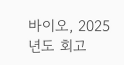바이오, 2025년도 회고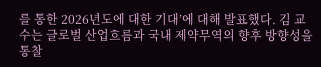를 통한 2026년도에 대한 기대’에 대해 발표했다. 김 교수는 글로벌 산업흐름과 국내 제약무역의 향후 방향성을 통찰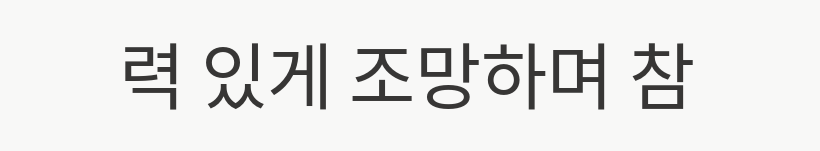력 있게 조망하며 참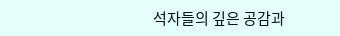석자들의 깊은 공감과